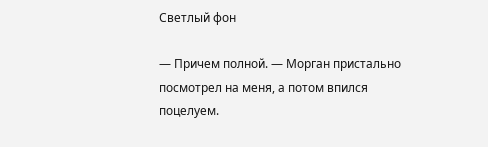Светлый фон

— Причем полной. — Морган пристально посмотрел на меня, а потом впился поцелуем.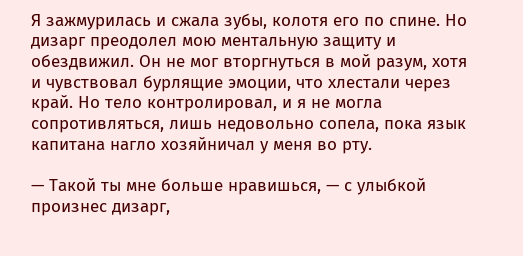Я зажмурилась и сжала зубы, колотя его по спине. Но дизарг преодолел мою ментальную защиту и обездвижил. Он не мог вторгнуться в мой разум, хотя и чувствовал бурлящие эмоции, что хлестали через край. Но тело контролировал, и я не могла сопротивляться, лишь недовольно сопела, пока язык капитана нагло хозяйничал у меня во рту.

— Такой ты мне больше нравишься, — с улыбкой произнес дизарг,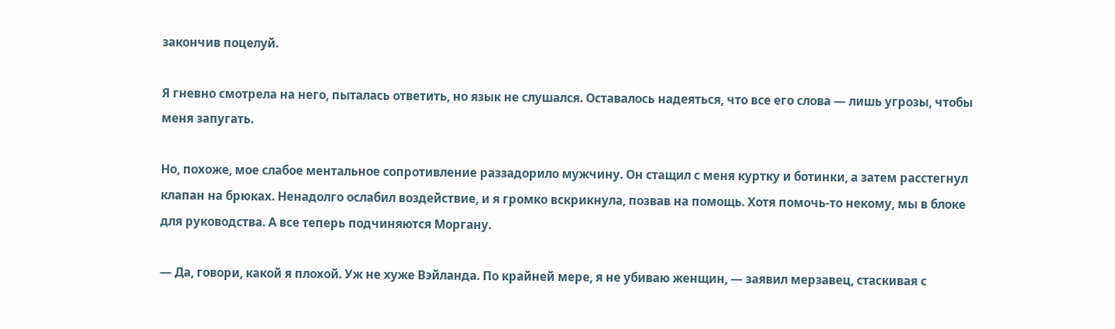закончив поцелуй.

Я гневно смотрела на него, пыталась ответить, но язык не слушался. Оставалось надеяться, что все его слова — лишь угрозы, чтобы меня запугать.

Но, похоже, мое слабое ментальное сопротивление раззадорило мужчину. Он стащил с меня куртку и ботинки, а затем расстегнул клапан на брюках. Ненадолго ослабил воздействие, и я громко вскрикнула, позвав на помощь. Хотя помочь-то некому, мы в блоке для руководства. А все теперь подчиняются Моргану.

— Да, говори, какой я плохой. Уж не хуже Вэйланда. По крайней мере, я не убиваю женщин, — заявил мерзавец, стаскивая с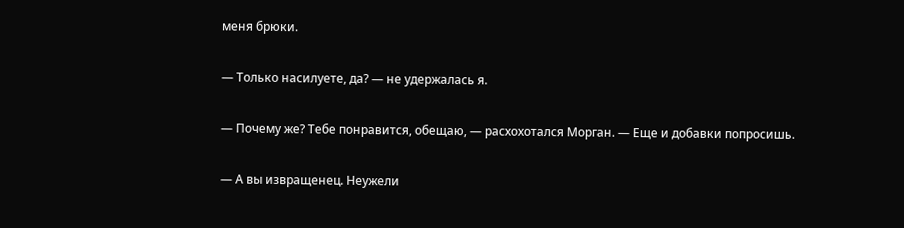меня брюки.

— Только насилуете, да? — не удержалась я.

— Почему же? Тебе понравится, обещаю, — расхохотался Морган. — Еще и добавки попросишь.

— А вы извращенец. Неужели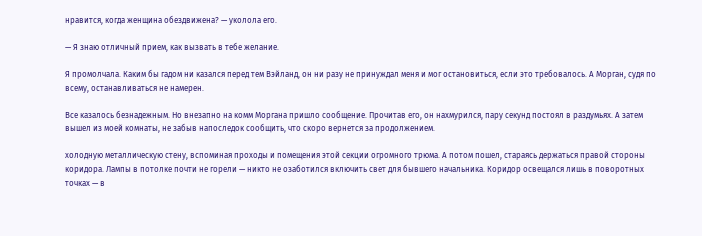нравится, когда женщина обездвижена? — уколола его.

— Я знаю отличный прием, как вызвать в тебе желание.

Я промолчала. Каким бы гадом ни казался перед тем Вэйланд, он ни разу не принуждал меня и мог остановиться, если это требовалось. А Морган, судя по всему, останавливаться не намерен.

Все казалось безнадежным. Но внезапно на комм Моргана пришло сообщение. Прочитав его, он нахмурился, пару секунд постоял в раздумьях. А затем вышел из моей комнаты, не забыв напоследок сообщить, что скоро вернется за продолжением.

холодную металлическую стену, вспоминая проходы и помещения этой секции огромного трюма. А потом пошел, стараясь держаться правой стороны коридора. Лампы в потолке почти не горели — никто не озаботился включить свет для бывшего начальника. Коридор освещался лишь в поворотных точках — в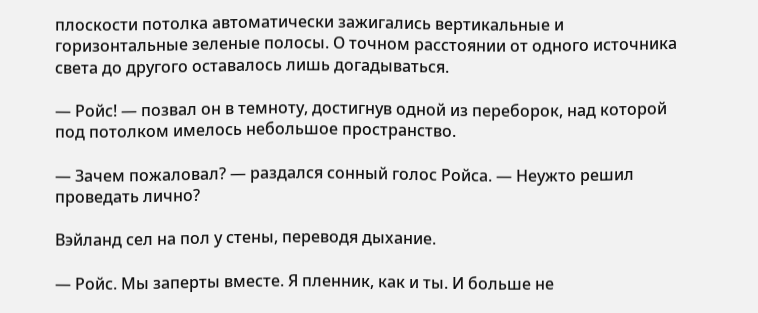плоскости потолка автоматически зажигались вертикальные и горизонтальные зеленые полосы. О точном расстоянии от одного источника света до другого оставалось лишь догадываться.

— Ройс! — позвал он в темноту, достигнув одной из переборок, над которой под потолком имелось небольшое пространство.

— Зачем пожаловал? — раздался сонный голос Ройса. — Неужто решил проведать лично?

Вэйланд сел на пол у стены, переводя дыхание.

— Ройс. Мы заперты вместе. Я пленник, как и ты. И больше не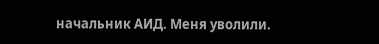начальник АИД. Меня уволили.